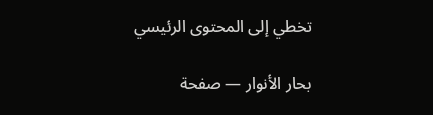تخطي إلى المحتوى الرئيسي

بحار الأنوار — صفحة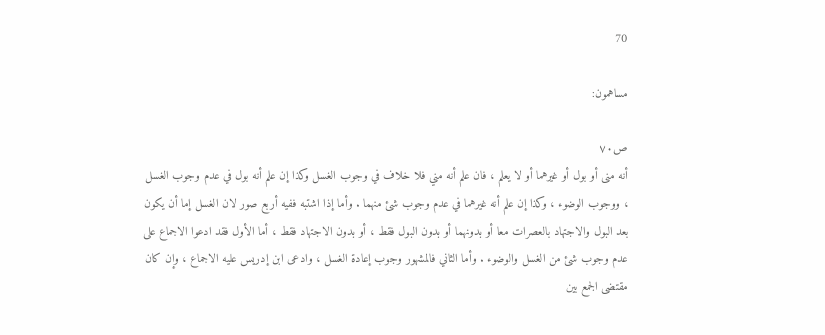70

مساهمون:

ص٧٠
أنه منى أو بول أو غيرهما أو لا يعلم ، فان علم أنه مني فلا خلاف في وجوب الغسل وكذا إن علم أنه بول في عدم وجوب الغسل ، ووجوب الوضوء ، وكذا إن علم أنه غيرهما في عدم وجوب شئ منهما . وأما إذا اشتبه ففيه أربع صور لان الغسل إما أن يكون بعد البول والاجتهاد بالعصرات معا أو بدونهما أو بدون البول فقط ، أو بدون الاجتهاد فقط ، أما الأول فقد ادعوا الاجماع على عدم وجوب شئ من الغسل والوضوء . وأما الثاني فالمشهور وجوب إعادة الغسل ، وادعى ابن إدريس عليه الاجماع ، وإن كان مقتضى الجمع بين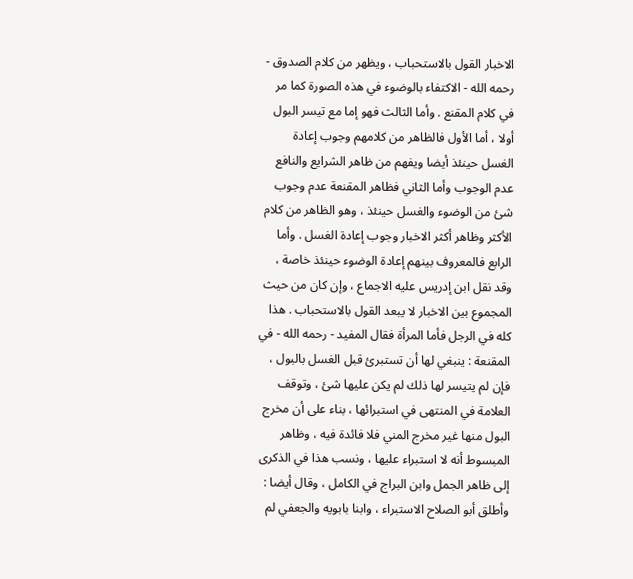الاخبار القول بالاستحباب ، ويظهر من كلام الصدوق - رحمه الله - الاكتفاء بالوضوء في هذه الصورة كما مر في كلام المقنع . وأما الثالث فهو إما مع تيسر البول أولا ، أما الأول فالظاهر من كلامهم وجوب إعادة الغسل حينئذ أيضا ويفهم من ظاهر الشرايع والنافع عدم الوجوب وأما الثاني فظاهر المقنعة عدم وجوب شئ من الوضوء والغسل حينئذ ، وهو الظاهر من كلام الأكثر وظاهر أكثر الاخبار وجوب إعادة الغسل . وأما الرابع فالمعروف بينهم إعادة الوضوء حينئذ خاصة ، وقد نقل ابن إدريس عليه الاجماع ، وإن كان من حيث المجموع بين الاخبار لا يبعد القول بالاستحباب . هذا كله في الرجل فأما المرأة فقال المفيد - رحمه الله - في المقنعة : ينبغي لها أن تستبرئ قبل الغسل بالبول ، فإن لم يتيسر لها ذلك لم يكن عليها شئ ، وتوقف العلامة في المنتهى في استبرائها ، بناء على أن مخرج البول منها غير مخرج المني فلا فائدة فيه ، وظاهر المبسوط أنه لا استبراء عليها ، ونسب هذا في الذكرى إلى ظاهر الجمل وابن البراج في الكامل ، وقال أيضا : وأطلق أبو الصلاح الاستبراء ، وابنا بابويه والجعفي لم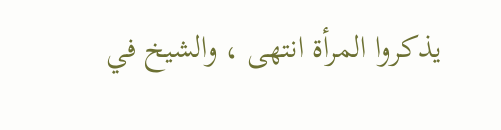يذكروا المرأة انتهى ، والشيخ في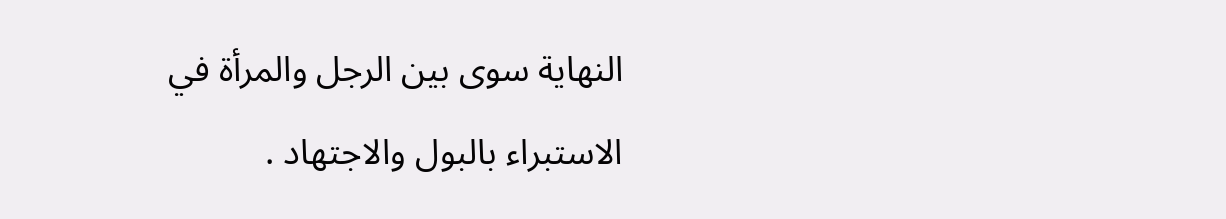النهاية سوى بين الرجل والمرأة في الاستبراء بالبول والاجتهاد .